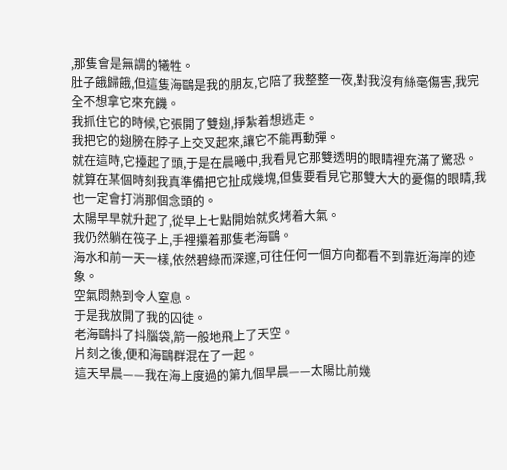,那隻會是無謂的犧牲。
肚子餓歸餓,但這隻海鷗是我的朋友,它陪了我整整一夜,對我沒有絲毫傷害,我完全不想拿它來充饑。
我抓住它的時候,它張開了雙翅,掙紮着想逃走。
我把它的翅膀在脖子上交叉起來,讓它不能再動彈。
就在這時,它擡起了頭,于是在晨曦中,我看見它那雙透明的眼睛裡充滿了驚恐。
就算在某個時刻我真準備把它扯成幾塊,但隻要看見它那雙大大的憂傷的眼睛,我也一定會打消那個念頭的。
太陽早早就升起了,從早上七點開始就炙烤着大氣。
我仍然躺在筏子上,手裡攥着那隻老海鷗。
海水和前一天一樣,依然碧綠而深邃,可往任何一個方向都看不到靠近海岸的迹象。
空氣悶熱到令人窒息。
于是我放開了我的囚徒。
老海鷗抖了抖腦袋,箭一般地飛上了天空。
片刻之後,便和海鷗群混在了一起。
這天早晨——我在海上度過的第九個早晨——太陽比前幾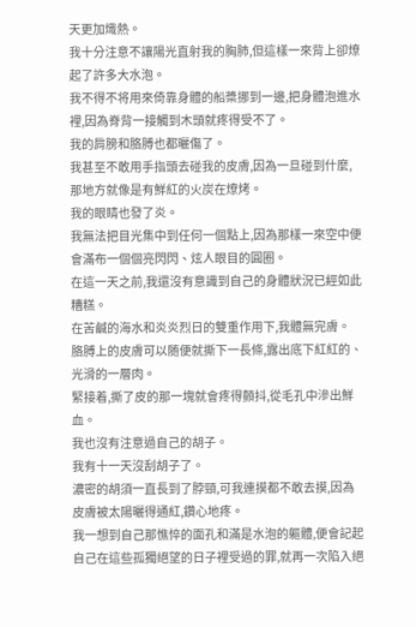天更加熾熱。
我十分注意不讓陽光直射我的胸肺,但這樣一來背上卻燎起了許多大水泡。
我不得不将用來倚靠身體的船槳挪到一邊,把身體泡進水裡,因為脊背一接觸到木頭就疼得受不了。
我的肩膀和胳膊也都曬傷了。
我甚至不敢用手指頭去碰我的皮膚,因為一旦碰到什麼,那地方就像是有鮮紅的火炭在燎烤。
我的眼睛也發了炎。
我無法把目光集中到任何一個點上,因為那樣一來空中便會滿布一個個亮閃閃、炫人眼目的圓圈。
在這一天之前,我還沒有意識到自己的身體狀況已經如此糟糕。
在苦鹹的海水和炎炎烈日的雙重作用下,我體無完膚。
胳膊上的皮膚可以随便就撕下一長條,露出底下紅紅的、光滑的一層肉。
緊接着,撕了皮的那一塊就會疼得顫抖,從毛孔中滲出鮮血。
我也沒有注意過自己的胡子。
我有十一天沒刮胡子了。
濃密的胡須一直長到了脖頸,可我連摸都不敢去摸,因為皮膚被太陽曬得通紅,鑽心地疼。
我一想到自己那憔悴的面孔和滿是水泡的軀體,便會記起自己在這些孤獨絕望的日子裡受過的罪,就再一次陷入絕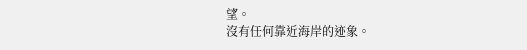望。
沒有任何靠近海岸的迹象。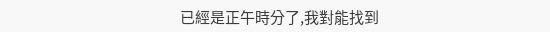已經是正午時分了,我對能找到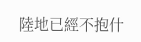陸地已經不抱什